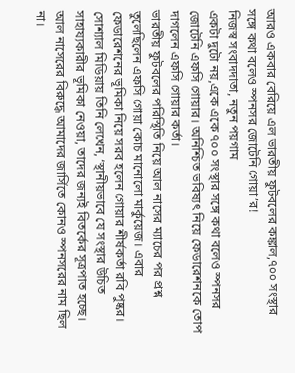আরও একবার বেরিয়ে এল ভারতীয় ফুটবলের কঙ্কাল,৭০০ সংস্থার সঙ্গে কথা বলেও স্পনসর জোটেনি গোয়া’র!
নিজস্ব সংবাদদাতা, নতুন পয়গাম
একটা দুটো নয়,একে একে ৭০০ সংস্থার সঙ্গে কথা বলেও স্পনসর জোটেনি এফসি গোয়ার। অনিশ্চিত ভবিষ্যৎ নিয়ে ফেডারেশনকে তোপ দাগলেন এফসি গোয়ার কর্তা।
ভারতীয় ফুটবলের পরিস্থিতি নিয়ে আল নাসের ম্যাচের পর প্রশ্ন তুলেছিলেন এফসি গোয়া কোচ মানোলো মার্কুয়েজ। এবার ফেডারেশনের ভূমিকা নিয়ে সরব হলেন গোয়ার শীর্ষকর্তা রবি পুষ্কর।
সোশ্যাল মিডিয়ায় তিনি লেখেন, ‘স্থানীয়ভাবে যে সংস্থার উচিত সাহায্যকারীর ভূমিকা নেওয়া, তাদের জন্যই বিতর্কের সূত্রপাত হচ্ছে। আল নাসেরের বিরুদ্ধে আমাদের জার্সিতে কোনও স্পনসরের নাম ছিল না।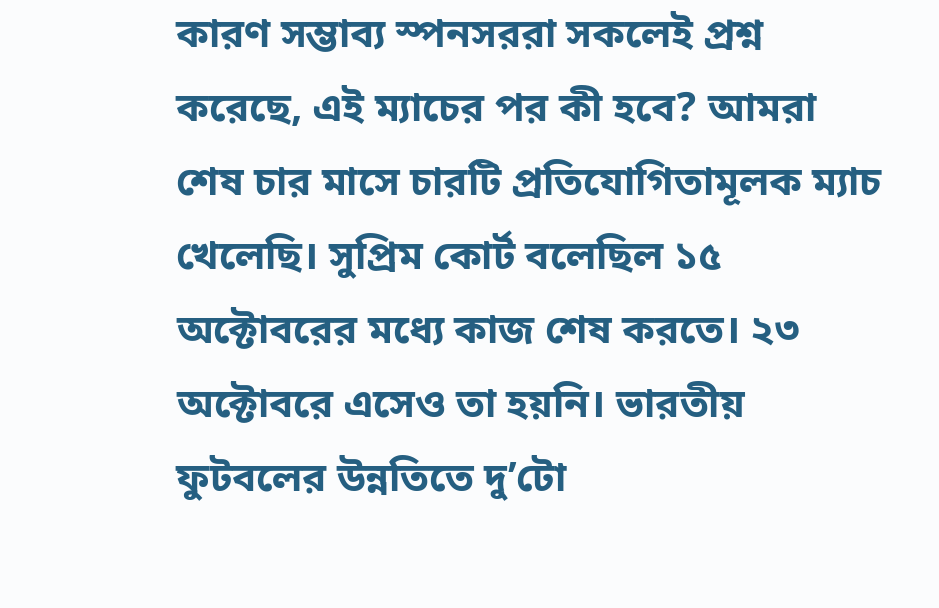কারণ সম্ভাব্য স্পনসররা সকলেই প্রশ্ন করেছে, এই ম্যাচের পর কী হবে? আমরা শেষ চার মাসে চারটি প্রতিযোগিতামূলক ম্যাচ খেলেছি। সুপ্রিম কোর্ট বলেছিল ১৫ অক্টোবরের মধ্যে কাজ শেষ করতে। ২৩ অক্টোবরে এসেও তা হয়নি। ভারতীয় ফুটবলের উন্নতিতে দু’টো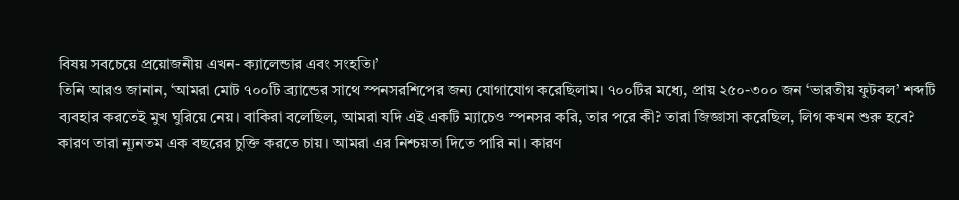বিষয় সবচেয়ে প্রয়োজনীয় এখন- ক্যালেন্ডার এবং সংহতি।’
তিনি আরও জানান, ‘আমরা মোট ৭০০টি ব্র্যান্ডের সাথে স্পনসরশিপের জন্য যোগাযোগ করেছিলাম। ৭০০টির মধ্যে, প্রায় ২৫০-৩০০ জন ‘ভারতীয় ফুটবল’ শব্দটি ব্যবহার করতেই মুখ ঘুরিয়ে নেয়। বাকিরা বলেছিল, আমরা যদি এই একটি ম্যাচেও স্পনসর করি, তার পরে কী? তারা জিজ্ঞাসা করেছিল, লিগ কখন শুরু হবে? কারণ তারা ন্যূনতম এক বছরের চুক্তি করতে চায়। আমরা এর নিশ্চয়তা দিতে পারি না। কারণ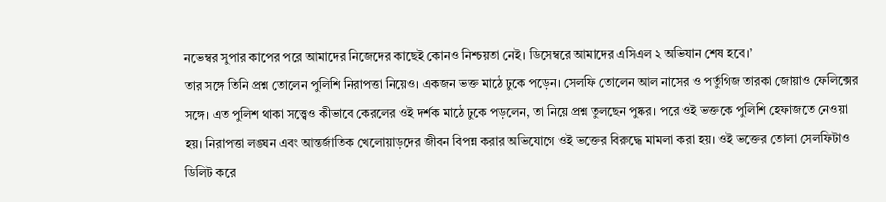নভেম্বর সুপার কাপের পরে আমাদের নিজেদের কাছেই কোনও নিশ্চয়তা নেই। ডিসেম্বরে আমাদের এসিএল ২ অভিযান শেষ হবে।’
তার সঙ্গে তিনি প্রশ্ন তোলেন পুলিশি নিরাপত্তা নিয়েও। একজন ভক্ত মাঠে ঢুকে পড়েন। সেলফি তোলেন আল নাসের ও পর্তুগিজ তারকা জোয়াও ফেলিক্সের সঙ্গে। এত পুলিশ থাকা সত্ত্বেও কীভাবে কেরলের ওই দর্শক মাঠে ঢুকে পড়লেন, তা নিয়ে প্রশ্ন তুলছেন পুষ্কর। পরে ওই ভক্তকে পুলিশি হেফাজতে নেওয়া হয়। নিরাপত্তা লঙ্ঘন এবং আন্তর্জাতিক খেলোয়াড়দের জীবন বিপন্ন করার অভিযোগে ওই ভক্তের বিরুদ্ধে মামলা করা হয়। ওই ভক্তের তোলা সেলফিটাও ডিলিট করে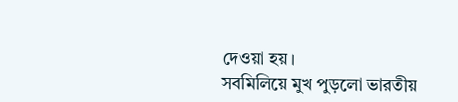দেওয়া হয়।
সবমিলিয়ে মুখ পুড়লো ভারতীয়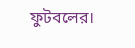ফুটবলের।